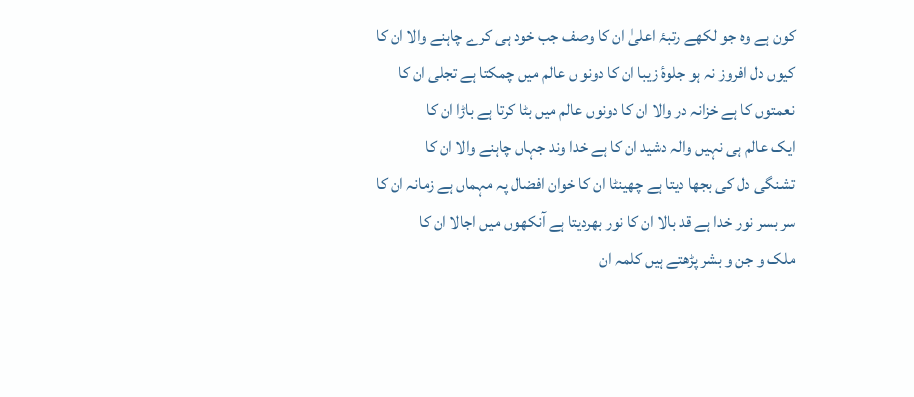کون ہے وہ جو لکھے رتبۂ اعلیٰ ان کا وصف جب خود ہی کرے چاہنے والا ان کا
کیوں دل افروز نہ ہو جلوۂ زیبا ان کا دونو ں عالم میں چمکتا ہے تجلی ان کا
نعمتوں کا ہے خزانہ در والا ان کا دونوں عالم میں بٹا کرتا ہے باڑا ان کا
ایک عالم ہی نہیں والہ دشید ان کا ہے خدا وند جہاں چاہنے والا ان کا
تشنگی دل کی بجھا دیتا ہے چھینٹا ان کا خوان افضال پہ مہماں ہے زمانہ ان کا
سر بسر نور خدا ہے قد بالا ان کا نور بھردیتا ہے آنکھوں میں اجالا ان کا
ملک و جن و بشر پڑھتے ہیں کلمہ ان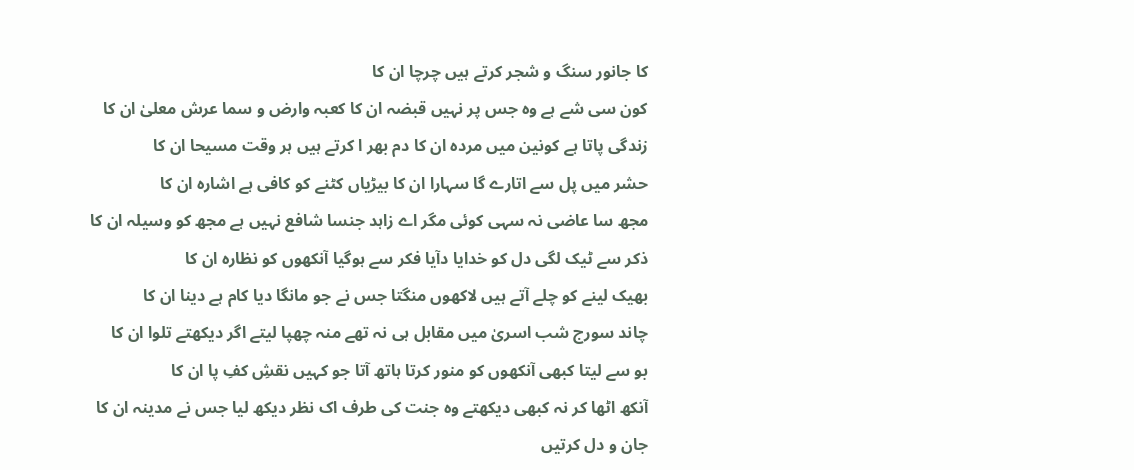کا جانور سنگ و شجر کرتے ہیں چرچا ان کا
کون سی شے ہے وہ جس پر نہیں قبضہ ان کا کعبہ وارض و سما عرش معلیٰ ان کا
زندگی پاتا ہے کونین میں مردہ ان کا دم بھر ا کرتے ہیں ہر وقت مسیحا ان کا
حشر میں پل سے اتارے گا سہارا ان کا بیڑیاں کٹنے کو کافی ہے اشارہ ان کا
مجھ سا عاضی نہ سہی کوئی مگر اے زاہد جنسا شافع نہیں ہے مجھ کو وسیلہ ان کا
ذکر سے ٹیک لگی دل کو خدایا دآیا فکر سے ہوگیا آنکھوں کو نظارہ ان کا
بھیک لینے کو چلے آتے ہیں لاکھوں منگتا جس نے جو مانگا دیا کام ہے دینا ان کا
چاند سورج شب اسریٰ میں مقابل ہی نہ تھے منہ چھپا لیتے اگر دیکھتے تلوا ان کا
بو سے لیتا کبھی آنکھوں کو منور کرتا ہاتھ آتا جو کہیں نقشِ کفِ پا ان کا
آنکھ اٹھا کر نہ کبھی دیکھتے وہ جنت کی طرف اک نظر دیکھ لیا جس نے مدینہ ان کا
جان و دل کرتیں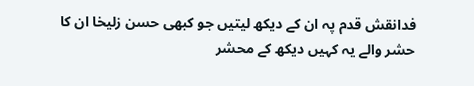فدانقش قدم پہ ان کے دیکھ لیتیں جو کبھی حسن زلیخا ان کا
حشر والے یہ کہیں دیکھ کے محشر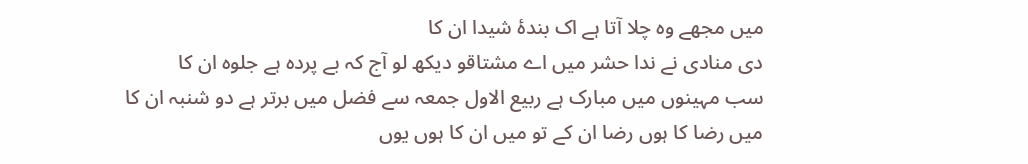میں مجھے وہ چلا آتا ہے اک بندۂ شیدا ان کا
دی منادی نے ندا حشر میں اے مشتاقو دیکھ لو آج کہ بے پردہ ہے جلوہ ان کا
سب مہینوں میں مبارک ہے ربیع الاول جمعہ سے فضل میں برتر ہے دو شنبہ ان کا
میں رضا کا ہوں رضا ان کے تو میں ان کا ہوں یوں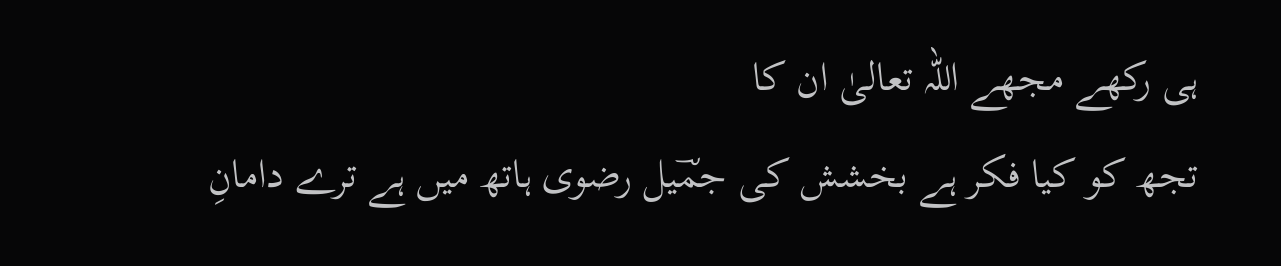ہی رکھے مجھے اللہ تعالیٰ ان کا
تجھ کو کیا فکر ہے بخشش کی جمؔیل رضوی ہاتھ میں ہے ترے دامانِ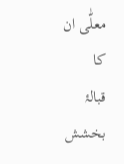معلّٰی ان کا
قبالۂ بخشش